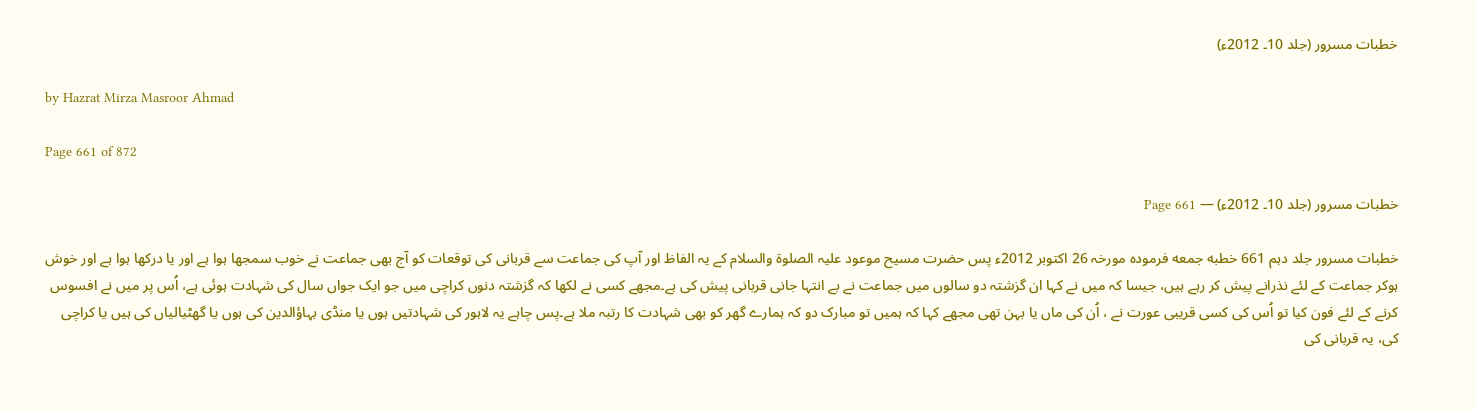خطبات مسرور (جلد 10۔ 2012ء)

by Hazrat Mirza Masroor Ahmad

Page 661 of 872

خطبات مسرور (جلد 10۔ 2012ء) — Page 661

خطبات مسرور جلد دہم 661 خطبه جمعه فرمودہ مورخہ 26 اکتوبر 2012ء پس حضرت مسیح موعود علیہ الصلوۃ والسلام کے یہ الفاظ اور آپ کی جماعت سے قربانی کی توقعات کو آج بھی جماعت نے خوب سمجھا ہوا ہے اور یا درکھا ہوا ہے اور خوش ہوکر جماعت کے لئے نذرانے پیش کر رہے ہیں، جیسا کہ میں نے کہا ان گزشتہ دو سالوں میں جماعت نے بے انتہا جانی قربانی پیش کی ہے۔مجھے کسی نے لکھا کہ گزشتہ دنوں کراچی میں جو ایک جواں سال کی شہادت ہوئی ہے، اُس پر میں نے افسوس کرنے کے لئے فون کیا تو اُس کی کسی قریبی عورت نے ، اُن کی ماں یا بہن تھی مجھے کہا کہ ہمیں تو مبارک دو کہ ہمارے گھر کو بھی شہادت کا رتبہ ملا ہے۔پس چاہے یہ لاہور کی شہادتیں ہوں یا منڈی بہاؤالدین کی ہوں یا گھٹیالیاں کی ہیں یا کراچی کی، یہ قربانی کی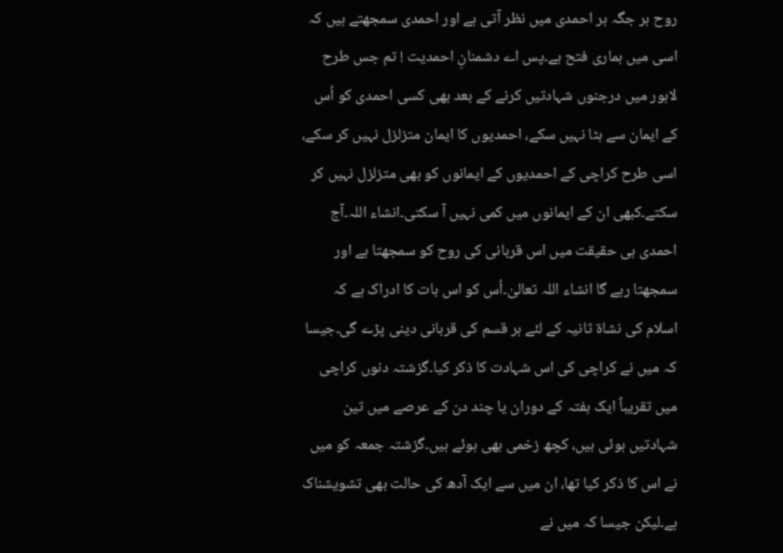روح ہر جگہ ہر احمدی میں نظر آتی ہے اور احمدی سمجھتے ہیں کہ اسی میں ہماری فتح ہے۔پس اے دشمنانِ احمدیت ! تم جس طرح لاہور میں درجنوں شہادتیں کرنے کے بعد بھی کسی احمدی کو اُس کے ایمان سے ہٹا نہیں سکے، احمدیوں کا ایمان متزلزل نہیں کر سکے، اسی طرح کراچی کے احمدیوں کے ایمانوں کو بھی متزلزل نہیں کر سکتے۔کبھی ان کے ایمانوں میں کمی نہیں آ سکتی۔انشاء اللہ۔آج احمدی ہی حقیقت میں اس قربانی کی روح کو سمجھتا ہے اور سمجھتا رہے گا انشاء اللہ تعالیٰ۔اُس کو اس بات کا ادراک ہے کہ اسلام کی نشاۃ ثانیہ کے لئے ہر قسم کی قربانی دینی پڑے گی۔جیسا کہ میں نے کراچی کی اس شہادت کا ذکر کیا۔گزشتہ دنوں کراچی میں تقریباً ایک ہفتہ کے دوران یا چند دن کے عرصے میں تین شہادتیں ہوئی ہیں، کچھ زخمی بھی ہوئے ہیں۔گزشتہ جمعہ کو میں نے اس کا ذکر کیا تھا، ان میں سے ایک آدھ کی حالت بھی تشویشناک ہے۔لیکن جیسا کہ میں نے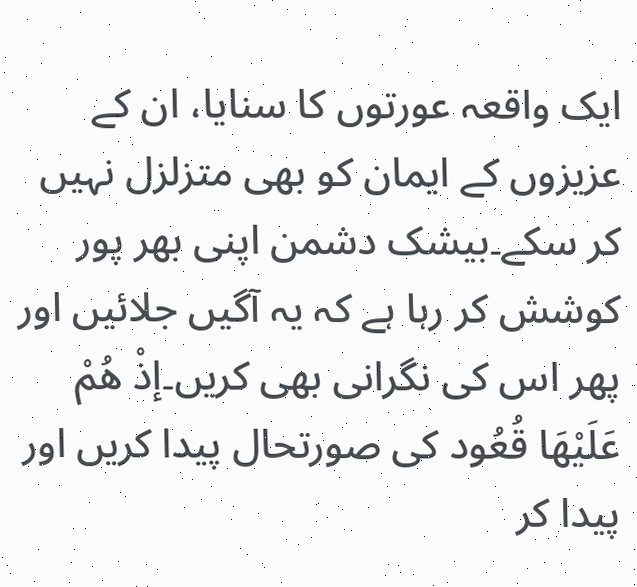ایک واقعہ عورتوں کا سنایا، ان کے عزیزوں کے ایمان کو بھی متزلزل نہیں کر سکے۔بیشک دشمن اپنی بھر پور کوشش کر رہا ہے کہ یہ آگیں جلائیں اور پھر اس کی نگرانی بھی کریں۔إذْ هُمْ عَلَيْهَا قُعُود کی صورتحال پیدا کریں اور پیدا کر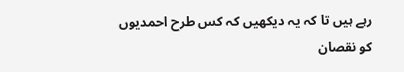رہے ہیں تا کہ یہ دیکھیں کہ کس طرح احمدیوں کو نقصان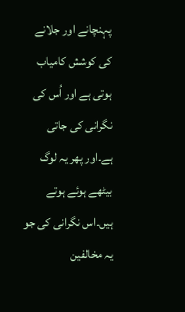پہنچانے اور جلانے کی کوشش کامیاب ہوتی ہے اور اُس کی نگرانی کی جاتی ہے۔اور پھر یہ لوگ بیٹھے ہوئے ہوتے ہیں۔اس نگرانی کی جو یہ مخالفین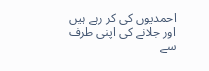احمدیوں کی کر رہے ہیں اور جلانے کی اپنی طرف سے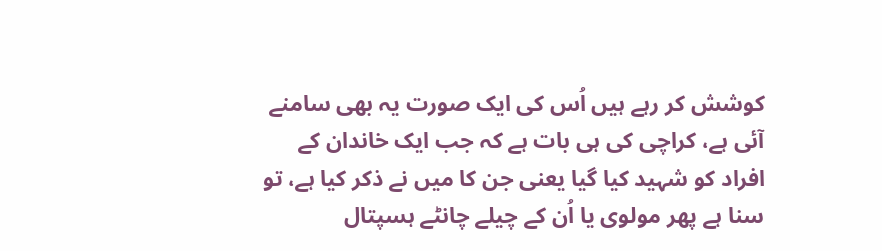کوشش کر رہے ہیں اُس کی ایک صورت یہ بھی سامنے آئی ہے، کراچی کی ہی بات ہے کہ جب ایک خاندان کے افراد کو شہید کیا گیا یعنی جن کا میں نے ذکر کیا ہے، تو سنا ہے پھر مولوی یا اُن کے چیلے چانٹے ہسپتال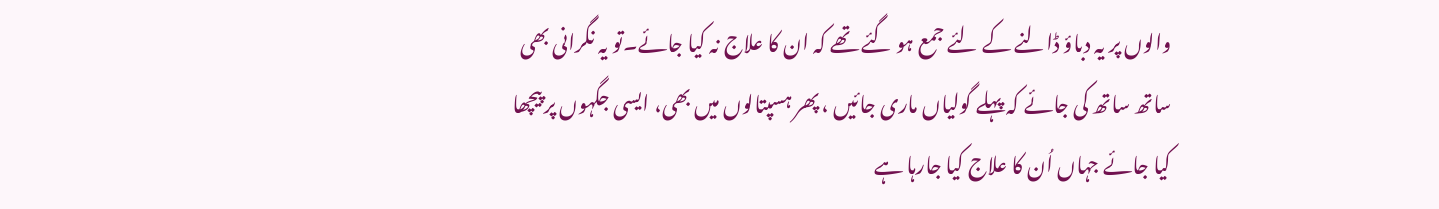والوں پر یہ دباؤ ڈالنے کے لئے جمع ہو گئے تھے کہ ان کا علاج نہ کیا جائے۔تو یہ نگرانی بھی ساتھ ساتھ کی جائے کہ پہلے گولیاں ماری جائیں ، پھر ہسپتالوں میں بھی، ایسی جگہوں پر پیچھا کیا جائے جہاں اُن کا علاج کیا جارہا ہے